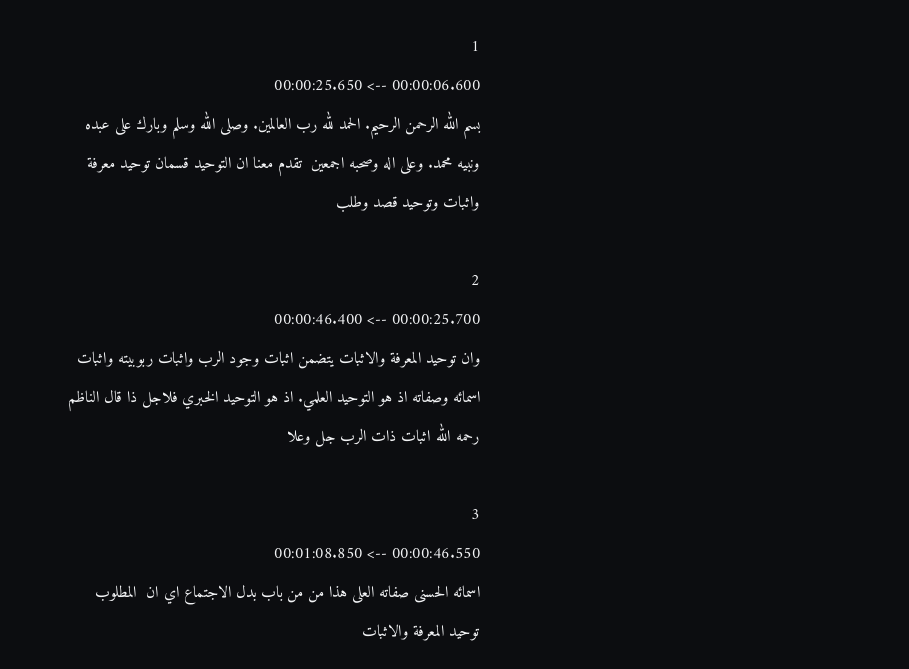1
00:00:06.600 --> 00:00:25.650
بسم الله الرحمن الرحيم. الحمد لله رب العالمين. وصلى الله وسلم وبارك على عبده ونبيه محمد. وعلى اله وصحبه اجمعين  تقدم معنا ان التوحيد قسمان توحيد معرفة واثبات وتوحيد قصد وطلب

2
00:00:25.700 --> 00:00:46.400
وان توحيد المعرفة والاثبات يتضمن اثبات وجود الرب واثبات ربوبيته واثبات اسمائه وصفاته اذ هو التوحيد العلمي. اذ هو التوحيد الخبري فلاجل ذا قال الناظم رحمه الله اثبات ذات الرب جل وعلا

3
00:00:46.550 --> 00:01:08.850
اسمائه الحسنى صفاته العلى هذا من من باب بدل الاجتماع اي ان  المطلوب  توحيد المعرفة والاثبات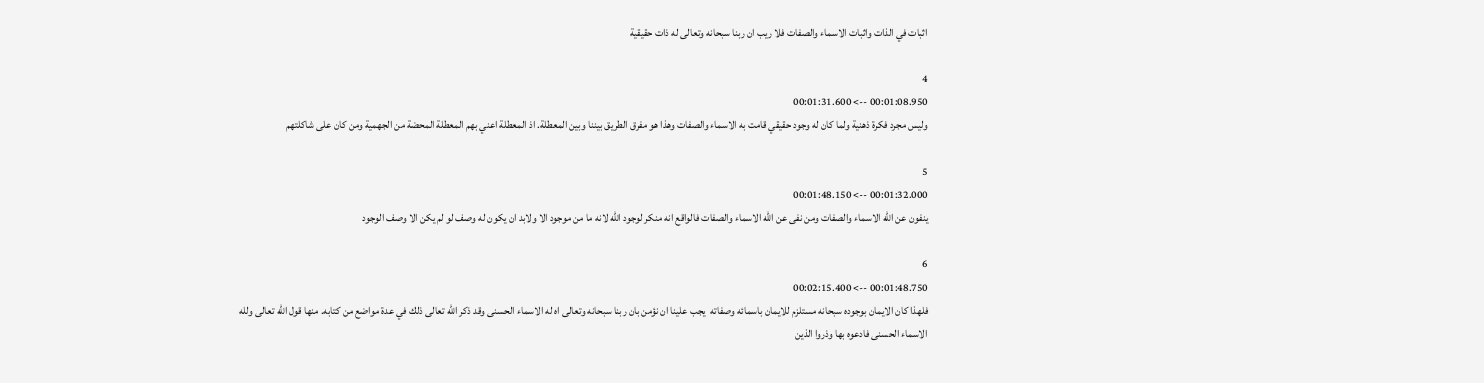اثبات في الذات واثبات الاسماء والصفات فلا ريب ان ربنا سبحانه وتعالى له ذات حقيقية

4
00:01:08.950 --> 00:01:31.600
وليس مجرد فكرة ذهنية ولما كان له وجود حقيقي قامت به الاسماء والصفات وهذا هو مفرق الطريق بيننا وبين المعطلة. اذ المعطلة اعني بهم المعطلة المحضة من الجهمية ومن كان على شاكلتهم

5
00:01:32.000 --> 00:01:48.150
ينفون عن الله الاسماء والصفات ومن نفى عن الله الاسماء والصفات فالواقع انه منكر لوجود الله لانه ما من موجود الا ولابد ان يكون له وصف لو لم يكن الا وصف الوجود

6
00:01:48.750 --> 00:02:15.400
فلهذا كان الايمان بوجوده سبحانه مستلزم للايمان باسمائه وصفاته  يجب علينا ان نؤمن بان ربنا سبحانه وتعالى اه له الاسماء الحسنى وقد ذكر الله تعالى ذلك في عدة مواضع من كتابه. منها قول الله تعالى ولله الاسماء الحسنى فادعوه بها وذروا الذين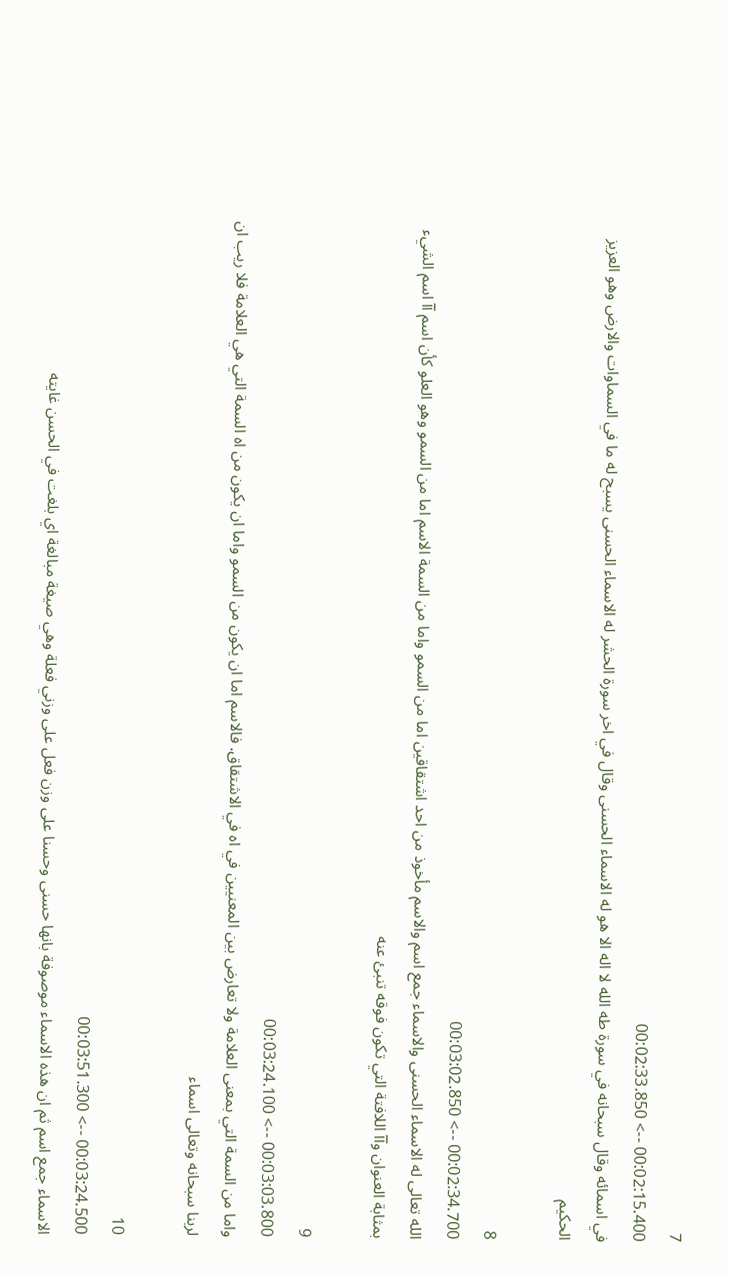7
00:02:15.400 --> 00:02:33.850
في اسمائه وقال سبحانه في سورة طه الله لا اله الا هو له الاسماء الحسنى وقال في اخر سورة الحشر له الاسماء الحسنى يسبح له ما في السماوات والارض وهو العزيز الحكيم

8
00:02:34.700 --> 00:03:02.850
الله تعالى له الاسماء الحسنى والاسماء جمع اسم والاسم مأخوذ من احد اشتقاقين اما من السمو واما من السمة الاسم اما من السمو وهو العلو كأن اسم آآ اسم الشيء بمثابة العنوان وآآ اللافتة التي تكون فوقه تنبئ عنه

9
00:03:03.800 --> 00:03:24.100
واما من السمة التي بمعنى العلامة ولا تعارض بين المعنيين في اه في الاشتقاق. فالاسم اما ان يكون من السمو واما ان يكون من اه السمة التي هي العلامة فلا ريب ان لربنا سبحانه وتعالى اسماء

10
00:03:24.500 --> 00:03:51.300
الاسماء جمع اسم ثم ان هذه الاسماء موصوفة بانها حسنى وحسنا على وزن فعل على وزني فعلة وهي صيغة مبالغة اي بلغت في الحسن غايته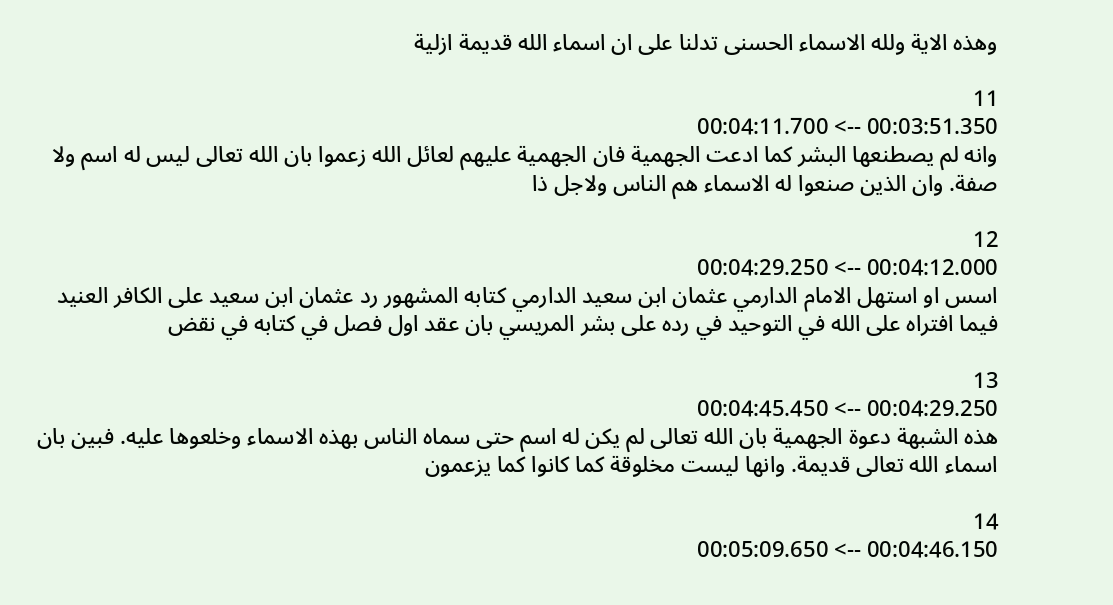وهذه الاية ولله الاسماء الحسنى تدلنا على ان اسماء الله قديمة ازلية

11
00:03:51.350 --> 00:04:11.700
وانه لم يصطنعها البشر كما ادعت الجهمية فان الجهمية عليهم لعائل الله زعموا بان الله تعالى ليس له اسم ولا صفة. وان الذين صنعوا له الاسماء هم الناس ولاجل ذا

12
00:04:12.000 --> 00:04:29.250
اسس او استهل الامام الدارمي عثمان ابن سعيد الدارمي كتابه المشهور رد عثمان ابن سعيد على الكافر العنيد فيما افتراه على الله في التوحيد في رده على بشر المريسي بان عقد اول فصل في كتابه في نقض

13
00:04:29.250 --> 00:04:45.450
هذه الشبهة دعوة الجهمية بان الله تعالى لم يكن له اسم حتى سماه الناس بهذه الاسماء وخلعوها عليه. فبين بان اسماء الله تعالى قديمة. وانها ليست مخلوقة كما كانوا كما يزعمون

14
00:04:46.150 --> 00:05:09.650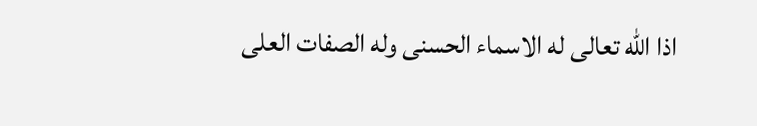اذا الله تعالى له الاسماء الحسنى وله الصفات العلى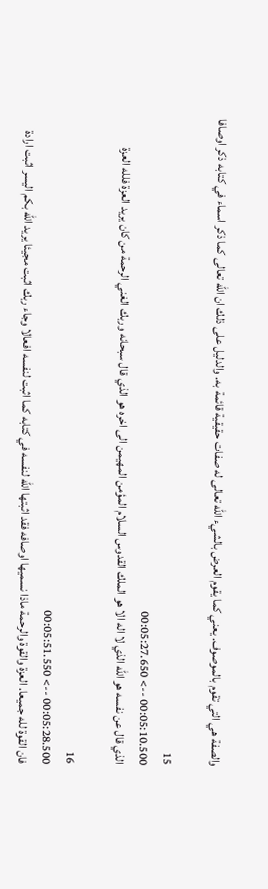والصفة هي التي تقوم بالموصوف. يعني كما يقوم العرض بالشيء الله تعالى له صفات حقيقية قائمة به. والدليل على ذلك ان الله تعالى كما ذكر اسماء في كتابه ذكر اوصافا

15
00:05:10.500 --> 00:05:27.650
الذي قال عن نفسه هو الله الذي لا اله الا هو الملك القدوس السلام المؤمن المهيمن الى اخره هو الذي قال سبحانه وربك الغني الرحمة من كان يريد العزة فلله العزة

16
00:05:28.500 --> 00:05:51.550
فان القوة لله جميعا. العزة والقوة والرحمة ماذا نسميها اوصافه فقد اثبتها الله لنفسه في كتابه كما اثبت لنفسه افعالا وجاء ربك اثبت مجيئا يريد الله بكم اليسر اثبت ارادة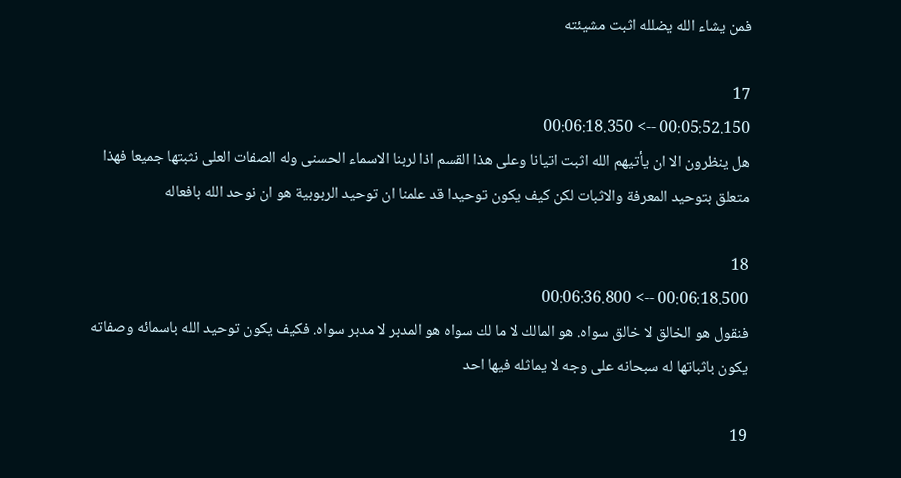فمن يشاء الله يضلله اثبت مشيئته

17
00:05:52.150 --> 00:06:18.350
هل ينظرون الا ان يأتيهم الله اثبت اتيانا وعلى هذا القسم اذا لربنا الاسماء الحسنى وله الصفات العلى نثبتها جميعا فهذا متعلق بتوحيد المعرفة والاثبات لكن كيف يكون توحيدا قد علمنا ان توحيد الربوبية هو ان نوحد الله بافعاله

18
00:06:18.500 --> 00:06:36.800
فنقول هو الخالق لا خالق سواه. هو المالك لا ما لك سواه هو المدبر لا مدبر سواه. فكيف يكون توحيد الله باسمائه وصفاته يكون باثباتها له سبحانه على وجه لا يماثله فيها احد

19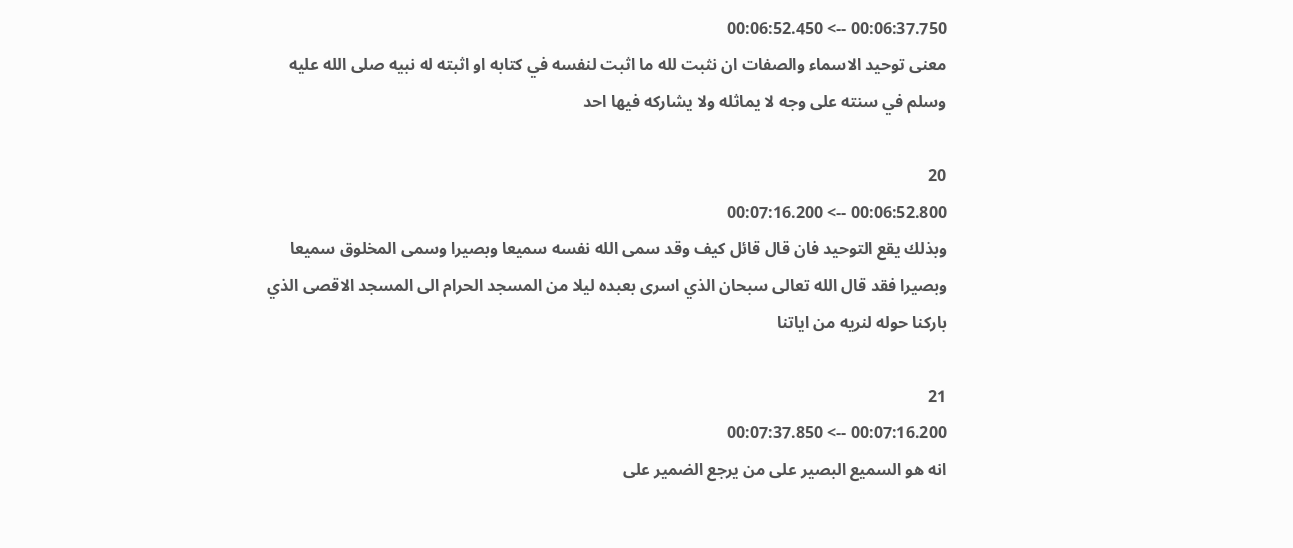00:06:37.750 --> 00:06:52.450
معنى توحيد الاسماء والصفات ان نثبت لله ما اثبت لنفسه في كتابه او اثبته له نبيه صلى الله عليه وسلم في سنته على وجه لا يماثله ولا يشاركه فيها احد

20
00:06:52.800 --> 00:07:16.200
وبذلك يقع التوحيد فان قال قائل كيف وقد سمى الله نفسه سميعا وبصيرا وسمى المخلوق سميعا وبصيرا فقد قال الله تعالى سبحان الذي اسرى بعبده ليلا من المسجد الحرام الى المسجد الاقصى الذي باركنا حوله لنريه من اياتنا

21
00:07:16.200 --> 00:07:37.850
انه هو السميع البصير على من يرجع الضمير على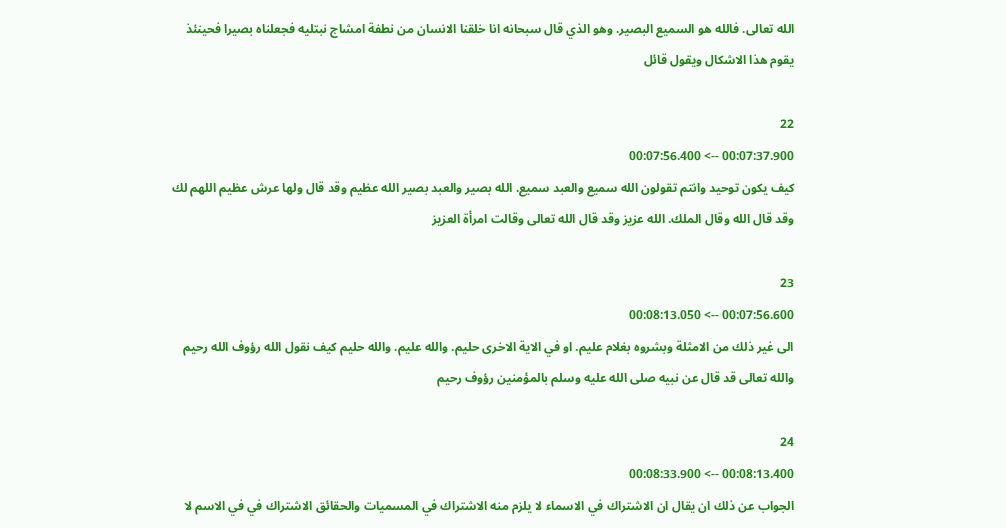الله تعالى. فالله هو السميع البصير. وهو الذي قال سبحانه انا خلقنا الانسان من نطفة امشاج نبتليه فجعلناه بصيرا فحينئذ يقوم هذا الاشكال ويقول قائل

22
00:07:37.900 --> 00:07:56.400
كيف يكون توحيد وانتم تقولون الله سميع والعبد سميع. الله بصير والعبد بصير الله عظيم وقد قال ولها عرش عظيم اللهم لك وقد قال الله وقال الملك. الله عزيز وقد قال الله تعالى وقالت امرأة العزيز

23
00:07:56.600 --> 00:08:13.050
الى غير ذلك من الامثلة وبشروه بغلام عليم. او في الاية الاخرى حليم. والله عليم. والله حليم كيف نقول الله رؤوف الله رحيم والله تعالى قد قال عن نبيه صلى الله عليه وسلم بالمؤمنين رؤوف رحيم

24
00:08:13.400 --> 00:08:33.900
الجواب عن ذلك ان يقال ان الاشتراك في الاسماء لا يلزم منه الاشتراك في المسميات والحقائق الاشتراك في في الاسم لا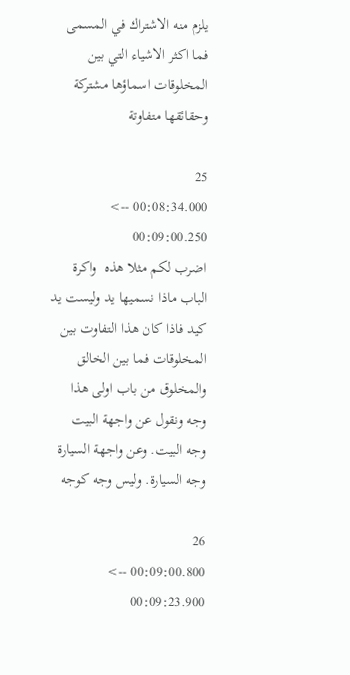يلزم منه الاشتراك في المسمى فما اكثر الاشياء التي بين المخلوقات اسماؤها مشتركة وحقائقها متفاوتة

25
00:08:34.000 --> 00:09:00.250
اضرب لكم مثلا هذه  واكرة الباب ماذا نسميها يد وليست يد كيد فاذا كان هذا التفاوت بين المخلوقات فما بين الخالق والمخلوق من باب اولى هذا وجه ونقول عن واجهة البيت وجه البيت. وعن واجهة السيارة وجه السيارة. وليس وجه كوجه

26
00:09:00.800 --> 00:09:23.900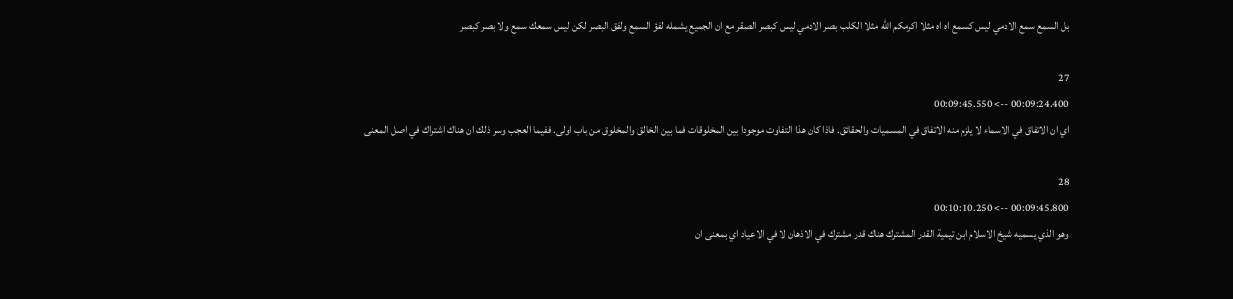بل السمع سمع الادمي ليس كسمع اه اه مثلا اكرمكم الله مثلا الكلب بصر الادمي ليس كبصر الصقر مع ان الجميع يشمله لفؤ السمع ولفق البصر لكن ليس سمعك سمع ولا بصر كبصر

27
00:09:24.400 --> 00:09:45.550
اي ان الاتفاق في الاسماء لا يلزم منه الاتفاق في المسميات والحقائق. فاذا كان هذا التفاوت موجودا بين المخلوقات فما بين الخالق والمخلوق من باب اولى. ففيما العجب وسر ذلك ان هناك اشتراك في اصل المعنى

28
00:09:45.800 --> 00:10:10.250
وهو الذي يسميه شيخ الاسلام ابن تيمية القدر المشترك هناك قدر مشترك في الاذهان لا في الاعياد اي بمعنى ان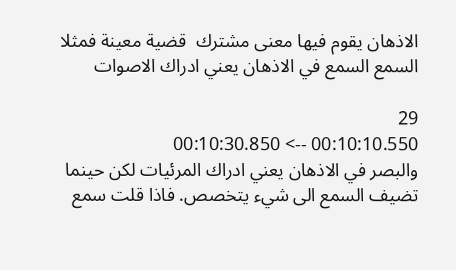الاذهان يقوم فيها معنى مشترك  قضية معينة فمثلا السمع السمع في الاذهان يعني ادراك الاصوات

29
00:10:10.550 --> 00:10:30.850
والبصر في الاذهان يعني ادراك المرئيات لكن حينما تضيف السمع الى شيء يتخصص. فاذا قلت سمع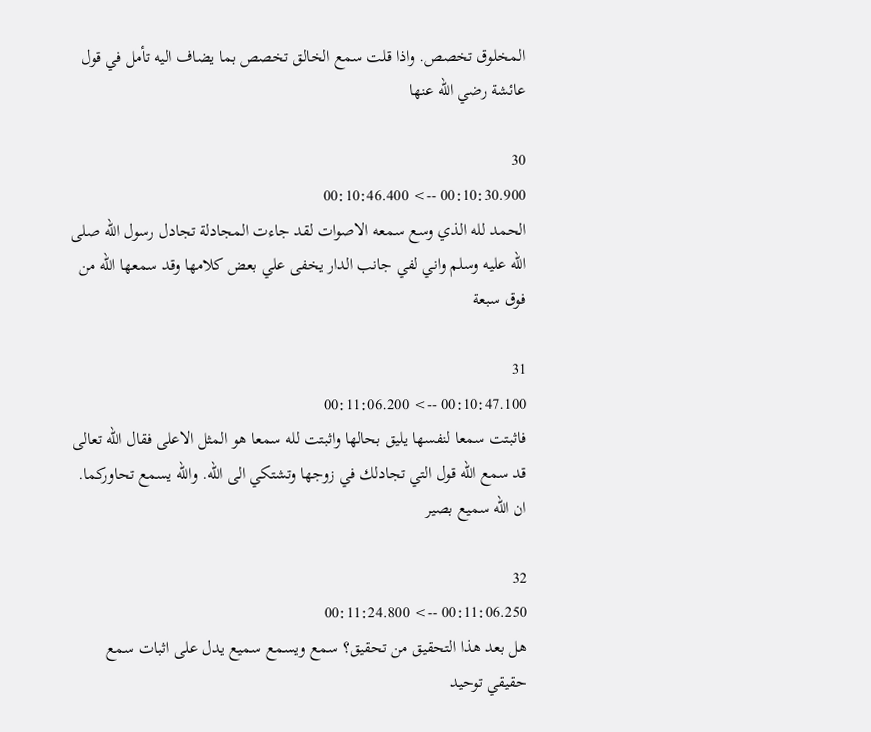المخلوق تخصص. واذا قلت سمع الخالق تخصص بما يضاف اليه تأمل في قول عائشة رضي الله عنها

30
00:10:30.900 --> 00:10:46.400
الحمد لله الذي وسع سمعه الاصوات لقد جاءت المجادلة تجادل رسول الله صلى الله عليه وسلم واني لفي جانب الدار يخفى علي بعض كلامها وقد سمعها الله من فوق سبعة

31
00:10:47.100 --> 00:11:06.200
فاثبتت سمعا لنفسها يليق بحالها واثبتت لله سمعا هو المثل الاعلى فقال الله تعالى قد سمع الله قول التي تجادلك في زوجها وتشتكي الى الله. والله يسمع تحاوركما. ان الله سميع بصير

32
00:11:06.250 --> 00:11:24.800
هل بعد هذا التحقيق من تحقيق؟ سمع ويسمع سميع يدل على اثبات سمع حقيقي توحيد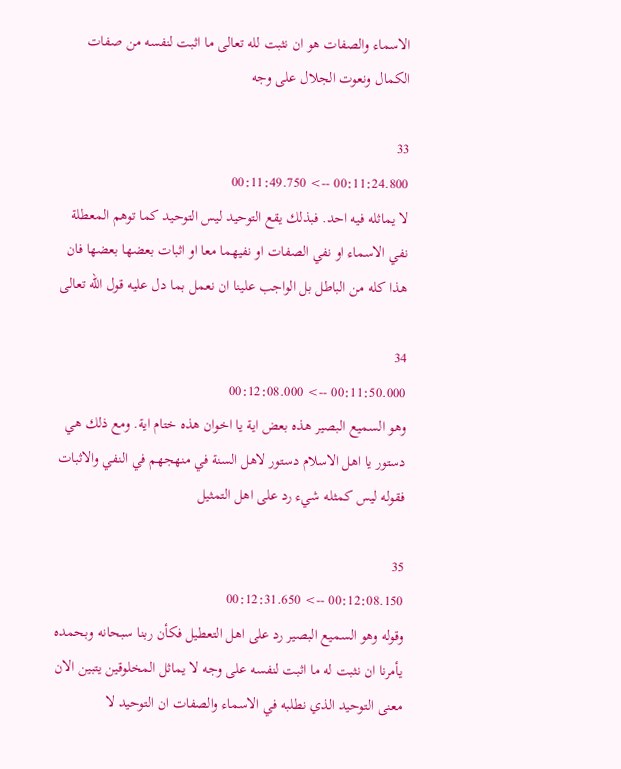الاسماء والصفات هو ان نثبت لله تعالى ما اثبت لنفسه من صفات الكمال ونعوت الجلال على وجه

33
00:11:24.800 --> 00:11:49.750
لا يماثله فيه احد. فبذلك يقع التوحيد ليس التوحيد كما توهم المعطلة نفي الاسماء او نفي الصفات او نفيهما معا او اثبات بعضها بعضها فان هذا كله من الباطل بل الواجب علينا ان نعمل بما دل عليه قول الله تعالى

34
00:11:50.000 --> 00:12:08.000
وهو السميع البصير هذه بعض اية يا اخوان هذه ختام اية. ومع ذلك هي دستور يا اهل الاسلام دستور لاهل السنة في منهجهم في النفي والاثبات فقوله ليس كمثله شيء رد على اهل التمثيل

35
00:12:08.150 --> 00:12:31.650
وقوله وهو السميع البصير رد على اهل التعطيل فكأن ربنا سبحانه وبحمده يأمرنا ان نثبت له ما اثبت لنفسه على وجه لا يماثل المخلوقين يتبين الان معنى التوحيد الذي نطلبه في الاسماء والصفات ان التوحيد لا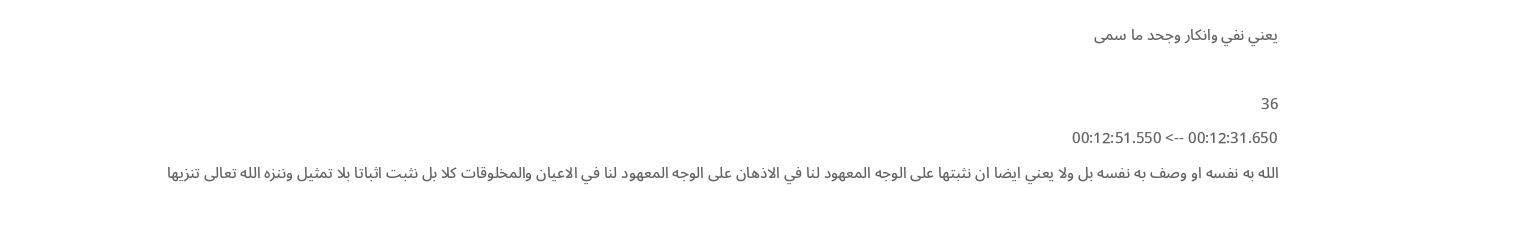يعني نفي وانكار وجحد ما سمى

36
00:12:31.650 --> 00:12:51.550
الله به نفسه او وصف به نفسه بل ولا يعني ايضا ان نثبتها على الوجه المعهود لنا في الاذهان على الوجه المعهود لنا في الاعيان والمخلوقات كلا بل نثبت اثباتا بلا تمثيل وننزه الله تعالى تنزيها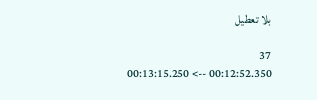بلا تعطيل

37
00:12:52.350 --> 00:13:15.250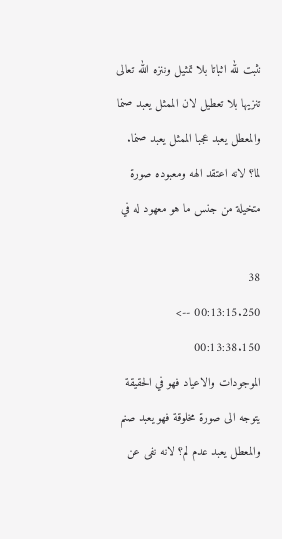نثبت لله اثباتا بلا تمثيل وننزه الله تعالى تنزيها بلا تعطيل لان الممثل يعبد صنما والمعطل يعبد عجبا الممثل يعبد صنما. لما؟ لانه اعتقد الهه ومعبوده صورة متخيلة من جنس ما هو معهود له في

38
00:13:15.250 --> 00:13:38.150
الموجودات والاعياد فهو في الحقيقة يتوجه الى صورة مخلوقة فهو يعبد صنم والمعطل يعبد عدم لم؟ لانه نفى عن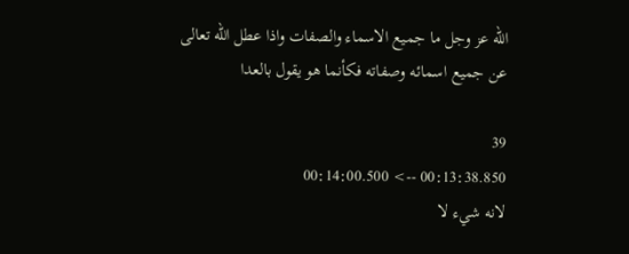الله عز وجل ما جميع الاسماء والصفات واذا عطل الله تعالى عن جميع اسمائه وصفاته فكأنما هو يقول بالعدا

39
00:13:38.850 --> 00:14:00.500
لانه شيء لا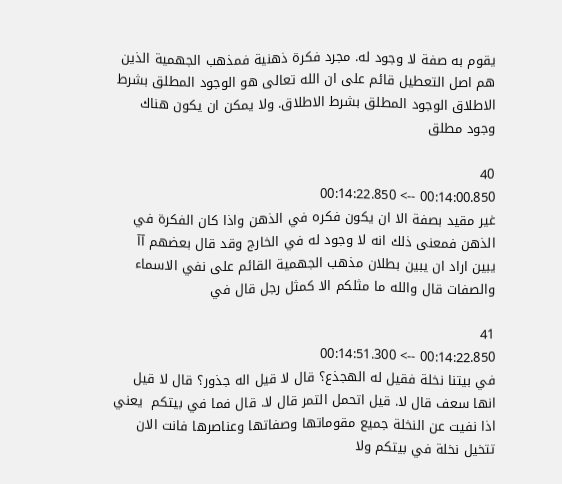يقوم به صفة لا وجود له. مجرد فكرة ذهنية فمذهب الجهمية الذين هم اصل التعطيل قائم على ان الله تعالى هو الوجود المطلق بشرط الاطلاق الوجود المطلق بشرط الاطلاق. ولا يمكن ان يكون هناك وجود مطلق

40
00:14:00.850 --> 00:14:22.850
غير مقيد بصفة الا ان يكون فكره في الذهن واذا كان الفكرة في الذهن فمعنى ذلك انه لا وجود له في الخارج وقد قال بعضهم آآ يبين اراد ان يبين بطلان مذهب الجهمية القائم على نفي الاسماء والصفات قال والله ما مثلكم الا كمثل رجل قال في

41
00:14:22.850 --> 00:14:51.300
في بيتنا نخلة فقيل له الهجذع؟ قال لا قيل اله جذور؟ قال لا قيل انها سعف قال لا. قيل اتحمل التمر قال لا. قال فما في بيتكم  يعني اذا نفيت عن النخلة جميع مقوماتها وصفاتها وعناصرها فانت الان تتخيل نخلة في بيتكم ولا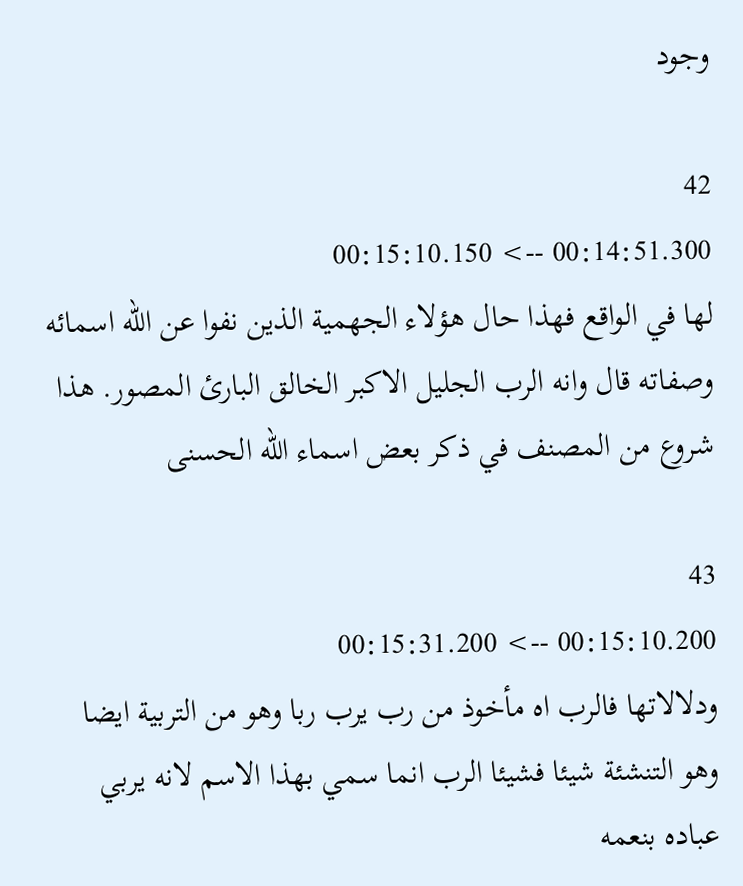وجود

42
00:14:51.300 --> 00:15:10.150
لها في الواقع فهذا حال هؤلاء الجهمية الذين نفوا عن الله اسمائه وصفاته قال وانه الرب الجليل الاكبر الخالق البارئ المصور. هذا شروع من المصنف في ذكر بعض اسماء الله الحسنى

43
00:15:10.200 --> 00:15:31.200
ودلالاتها فالرب اه مأخوذ من رب يرب ربا وهو من التربية ايضا وهو التنشئة شيئا فشيئا الرب انما سمي بهذا الاسم لانه يربي عباده بنعمه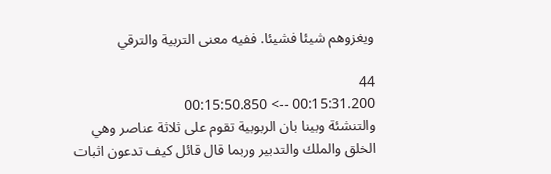ويغزوهم شيئا فشيئا. ففيه معنى التربية والترقي

44
00:15:31.200 --> 00:15:50.850
والتنشئة وبينا بان الربوبية تقوم على ثلاثة عناصر وهي الخلق والملك والتدبير وربما قال قائل كيف تدعون اثبات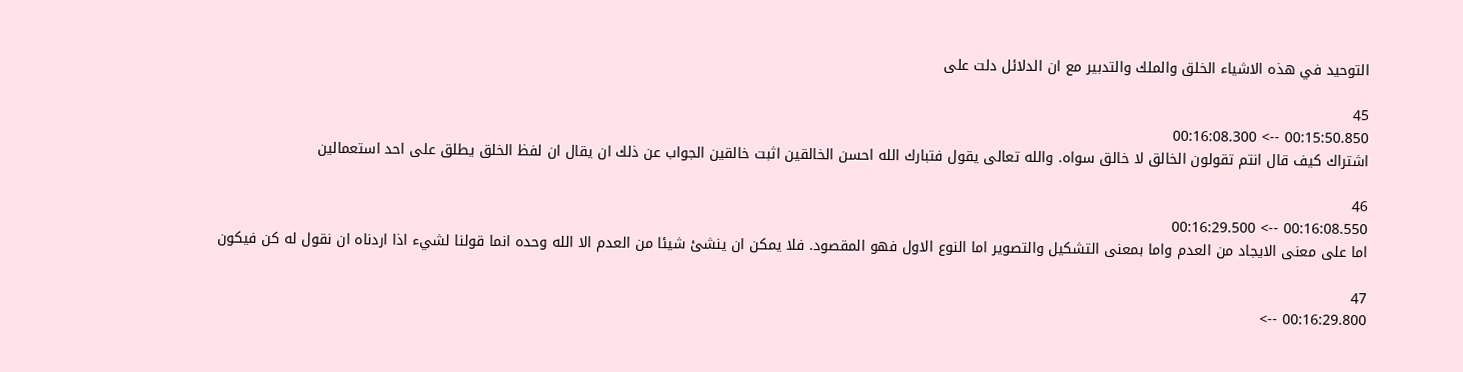التوحيد في هذه الاشياء الخلق والملك والتدبير مع ان الدلائل دلت على

45
00:15:50.850 --> 00:16:08.300
اشتراك كيف قال انتم تقولون الخالق لا خالق سواه. والله تعالى يقول فتبارك الله احسن الخالقين اثبت خالقين الجواب عن ذلك ان يقال ان لفظ الخلق يطلق على احد استعمالين

46
00:16:08.550 --> 00:16:29.500
اما على معنى الايجاد من العدم واما بمعنى التشكيل والتصوير اما النوع الاول فهو المقصود. فلا يمكن ان ينشئ شيئا من العدم الا الله وحده انما قولنا لشيء اذا اردناه ان نقول له كن فيكون

47
00:16:29.800 -->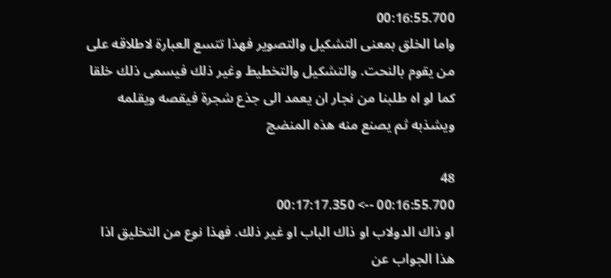00:16:55.700
واما الخلق بمعنى التشكيل والتصوير فهذا تتسع العبارة لاطلاقه على من يقوم بالنحت. والتشكيل والتخطيط وغير ذلك فيسمى ذلك خلقا كما لو اه طلبنا من نجار ان يعمد الى جذع شجرة فيقصه ويقلمه ويشذبه ثم يصنع منه هذه المنضج

48
00:16:55.700 --> 00:17:17.350
او ذاك الدولاب او ذاك الباب او غير ذلك. فهذا نوع من التخليق اذا هذا الجواب عن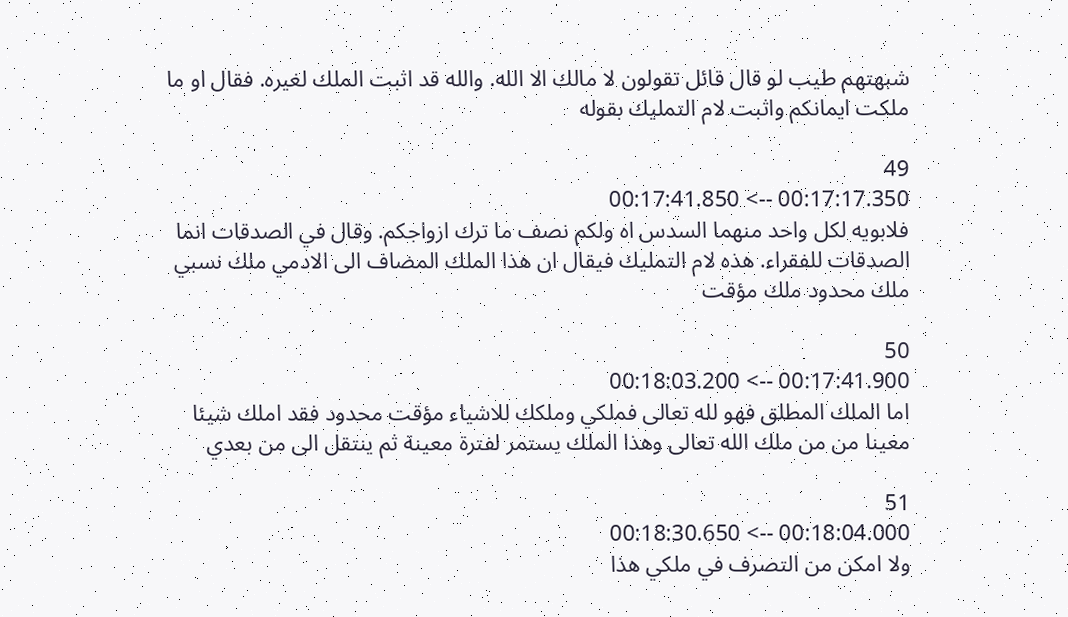شبهتهم طيب لو قال قائل تقولون لا مالك الا الله. والله قد اثبت الملك لغيره. فقال او ما ملكت ايمانكم واثبت لام التمليك بقوله

49
00:17:17.350 --> 00:17:41.850
فلابويه لكل واحد منهما السدس اه ولكم نصف ما ترك ازواجكم. وقال في الصدقات انما الصدقات للفقراء. هذه لام التمليك فيقال ان هذا الملك المضاف الى الادمي ملك نسبي ملك محدود ملك مؤقت

50
00:17:41.900 --> 00:18:03.200
اما الملك المطلق فهو لله تعالى فملكي وملكك للاشياء مؤقت محدود فقد املك شيئا معينا من من ملك الله تعالى وهذا الملك يستمر لفترة معينة ثم ينتقل الى من بعدي

51
00:18:04.000 --> 00:18:30.650
ولا امكن من التصرف في ملكي هذا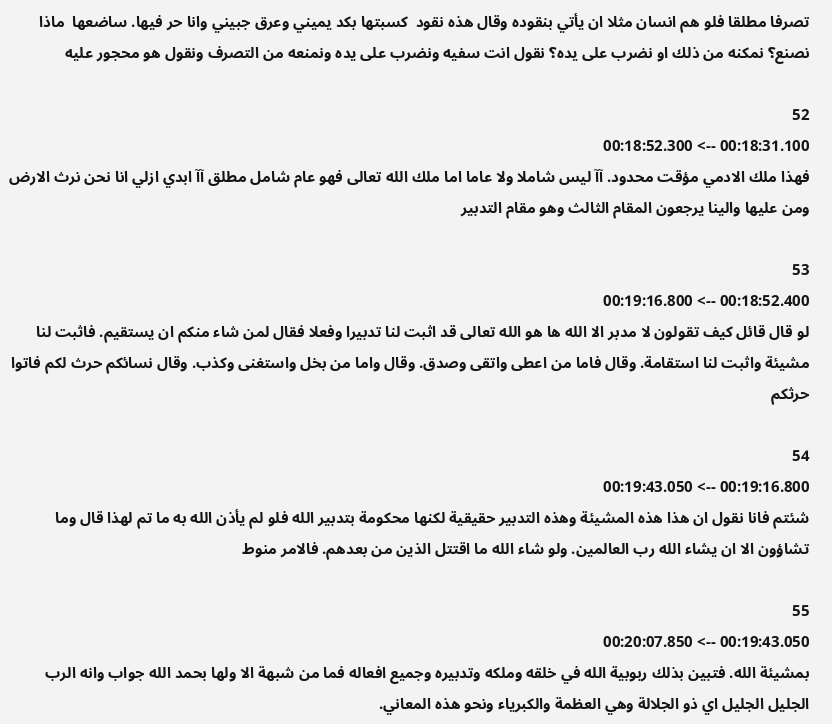تصرفا مطلقا فلو هم انسان مثلا ان يأتي بنقوده وقال هذه نقود  كسبتها بكد يميني وعرق جبيني وانا حر فيها. ساضعها  ماذا نصنع؟ نمكنه من ذلك او نضرب على يده؟ نقول انت سفيه ونضرب على يده ونمنعه من التصرف ونقول هو محجور عليه

52
00:18:31.100 --> 00:18:52.300
فهذا ملك الادمي مؤقت محدود. آآ ليس شاملا ولا عاما اما ملك الله تعالى فهو عام شامل مطلق آآ ابدي ازلي انا نحن نرث الارض ومن عليها والينا يرجعون المقام الثالث وهو مقام التدبير

53
00:18:52.400 --> 00:19:16.800
لو قال قائل كيف تقولون لا مدبر الا الله ها هو الله تعالى قد اثبت لنا تدبيرا وفعلا فقال لمن شاء منكم ان يستقيم. فاثبت لنا مشيئة واثبت لنا استقامة. وقال فاما من اعطى واتقى وصدق. وقال واما من بخل واستغنى وكذب. وقال نسائكم حرث لكم فاتوا حرثكم

54
00:19:16.800 --> 00:19:43.050
شئتم فانا نقول ان هذا هذه المشيئة وهذه التدبير حقيقية لكنها محكومة بتدبير الله فلو لم يأذن الله به ما تم لهذا قال وما تشاؤون الا ان يشاء الله رب العالمين. ولو شاء الله ما اقتتل الذين من بعدهم. فالامر منوط

55
00:19:43.050 --> 00:20:07.850
بمشيئة الله. فتبين بذلك ربوبية الله في خلقه وملكه وتدبيره وجميع افعاله فما من شبهة الا ولها بحمد الله جواب وانه الرب الجليل الجليل اي ذو الجلالة وهي العظمة والكبرياء ونحو هذه المعاني.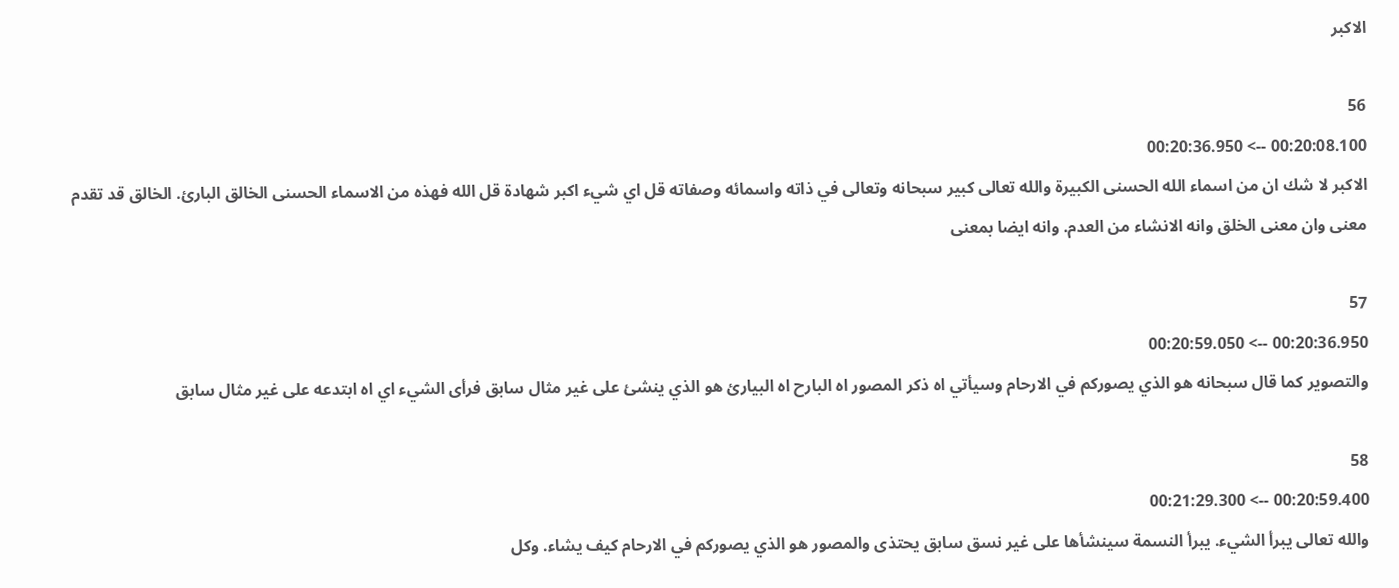الاكبر

56
00:20:08.100 --> 00:20:36.950
الاكبر لا شك ان من اسماء الله الحسنى الكبيرة والله تعالى كبير سبحانه وتعالى في ذاته واسمائه وصفاته قل اي شيء اكبر شهادة قل الله فهذه من الاسماء الحسنى الخالق البارئ. الخالق قد تقدم معنى وان معنى الخلق وانه الانشاء من العدم. وانه ايضا بمعنى

57
00:20:36.950 --> 00:20:59.050
والتصوير كما قال سبحانه هو الذي يصوركم في الارحام وسيأتي اه ذكر المصور اه البارح اه البيارئ هو الذي ينشئ على غير مثال سابق فرأى الشيء اي اه ابتدعه على غير مثال سابق

58
00:20:59.400 --> 00:21:29.300
والله تعالى يبرأ الشيء. يبرأ النسمة سينشأها على غير نسق سابق يحتذى والمصور هو الذي يصوركم في الارحام كيف يشاء. وكل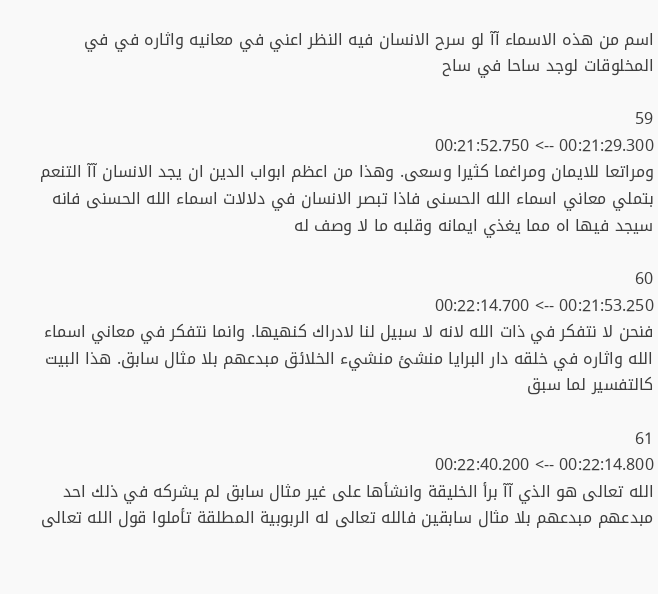اسم من هذه الاسماء آآ لو سرح الانسان فيه النظر اعني في معانيه واثاره في في المخلوقات لوجد ساحا في ساح

59
00:21:29.300 --> 00:21:52.750
ومراتعا للايمان ومراغما كثيرا وسعى. وهذا من اعظم ابواب الدين ان يجد الانسان آآ التنعم بتملي معاني اسماء الله الحسنى فاذا تبصر الانسان في دلالات اسماء الله الحسنى فانه سيجد فيها اه مما يغذي ايمانه وقلبه ما لا وصف له

60
00:21:53.250 --> 00:22:14.700
فنحن لا نتفكر في ذات الله لانه لا سبيل لنا لادراك كنهيها. وانما نتفكر في معاني اسماء الله واثاره في خلقه دار البرايا منشئ منشيء الخلائق مبدعهم بلا مثال سابق. هذا البيت كالتفسير لما سبق

61
00:22:14.800 --> 00:22:40.200
الله تعالى هو الذي آآ برأ الخليقة وانشأها على غير مثال سابق لم يشركه في ذلك احد مبدعهم مبدعهم بلا مثال سابقين فالله تعالى له الربوبية المطلقة تأملوا قول الله تعالى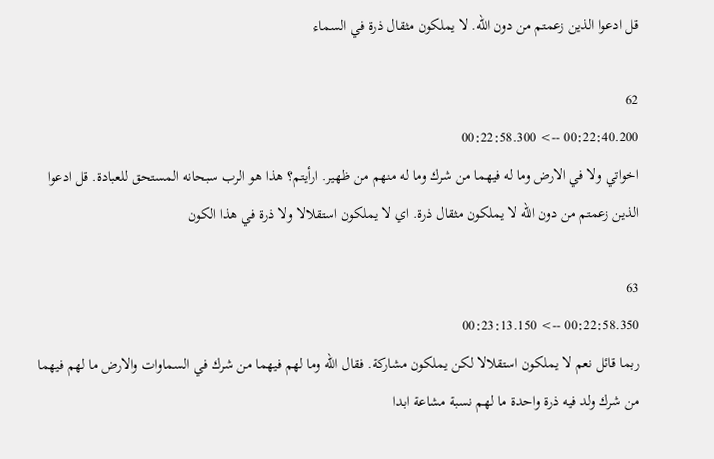قل ادعوا الذين زعمتم من دون الله. لا يملكون مثقال ذرة في السماء

62
00:22:40.200 --> 00:22:58.300
اخواتي ولا في الارض وما له فيهما من شرك وما له منهم من ظهير. ارأيتم؟ هذا هو الرب سبحانه المستحق للعبادة. قل ادعوا الذين زعمتم من دون الله لا يملكون مثقال ذرة. اي لا يملكون استقلالا ولا ذرة في هذا الكون

63
00:22:58.350 --> 00:23:13.150
ربما قائل نعم لا يملكون استقلالا لكن يملكون مشاركة. فقال الله وما لهم فيهما من شرك في السماوات والارض ما لهم فيهما من شرك ولد فيه ذرة واحدة ما لهم نسبة مشاعة ابدا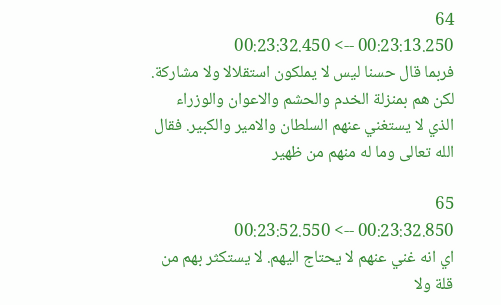64
00:23:13.250 --> 00:23:32.450
فربما قال حسنا ليس لا يملكون استقلالا ولا مشاركة. لكن هم بمنزلة الخدم والحشم والاعوان والوزراء الذي لا يستغني عنهم السلطان والامير والكبير. فقال الله تعالى وما له منهم من ظهير

65
00:23:32.850 --> 00:23:52.550
اي انه غني عنهم لا يحتاج اليهم. لا يستكثر بهم من قلة ولا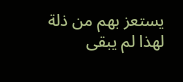يستعز بهم من ذلة لهذا لم يبقى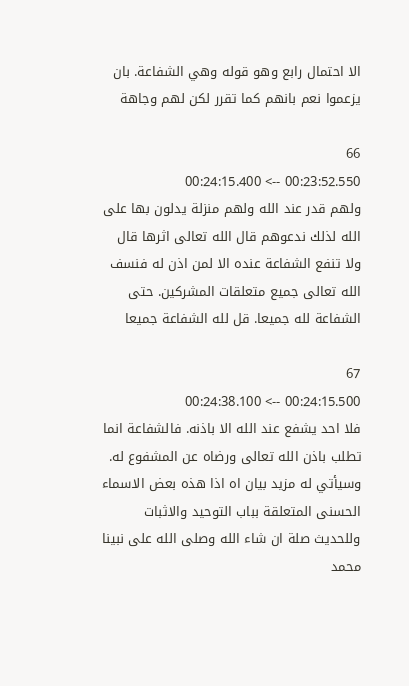الا احتمال رابع وهو قوله وهي الشفاعة. بان يزعموا نعم بانهم كما تقرر لكن لهم وجاهة

66
00:23:52.550 --> 00:24:15.400
ولهم قدر عند الله ولهم منزلة يدلون بها على الله لذلك ندعوهم قال الله تعالى اثرها قال ولا تنفع الشفاعة عنده الا لمن اذن له فنسف الله تعالى جميع متعلقات المشركين. حتى الشفاعة لله جميعا. قل لله الشفاعة جميعا

67
00:24:15.500 --> 00:24:38.100
فلا احد يشفع عند الله الا باذنه. فالشفاعة انما تطلب باذن الله تعالى ورضاه عن المشفوع له. وسيأتي له مزيد بيان اه اذا هذه بعض الاسماء الحسنى المتعلقة بباب التوحيد والاثبات وللحديث صلة ان شاء الله وصلى الله على نبينا محمد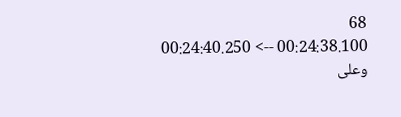68
00:24:38.100 --> 00:24:40.250
وعلى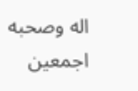اله وصحبه اجمعين